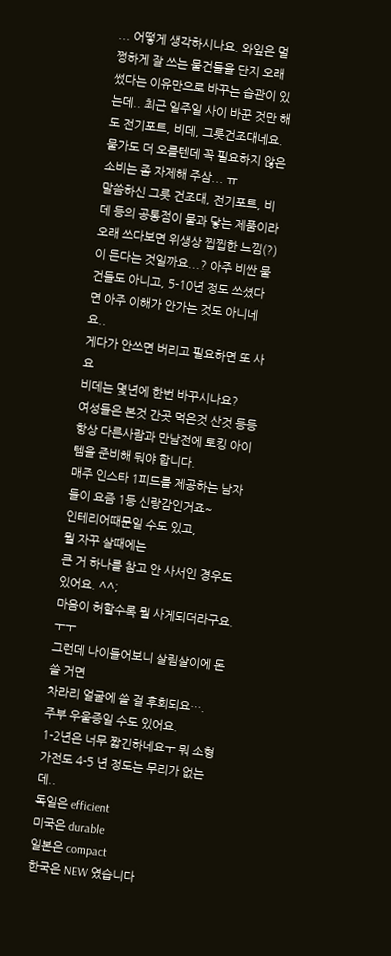... 어떻게 생각하시나요. 와잎은 멀쩡하게 잘 쓰는 물건들을 단지 오래 썼다는 이유만으로 바꾸는 습관이 있는데.. 최근 일주일 사이 바꾼 것만 해도 전기포트, 비데, 그릇건조대네요. 물가도 더 오를텐데 꼭 필요하지 않은 소비는 좀 자제해 주삼... ㅠ
말씀하신 그릇 건조대, 전기포트, 비데 등의 공통점이 물과 닿는 제품이라 오래 쓰다보면 위생상 찝찝한 느낌(?)이 든다는 것일까요...? 아주 비싼 물건들도 아니고, 5-10년 정도 쓰셨다면 아주 이해가 안가는 것도 아니네요..
게다가 안쓰면 버리고 필요하면 또 사요
비데는 몇년에 한번 바꾸시나요?
여성들은 본것 간곳 먹은것 산것 등등 항상 다른사람과 만남전에 토킹 아이템을 준비해 둬야 합니다.
매주 인스타 1피드를 제공하는 남자들이 요즘 1등 신랑감인거죠~
인테리어때문일 수도 있고,
뭘 자꾸 살때에는
큰 거 하나를 참고 안 사서인 경우도 있어요. ^^;
마음이 허할수록 뭘 사게되더라구요. ㅜㅜ
그런데 나이들어보니 살림살이에 돈 쓸 거면
차라리 얼굴에 쓸 걸 후회되요….
주부 우울증일 수도 있어요.
1-2년은 너무 짧긴하네요ㅜ 뭐 소형가전도 4-5 년 정도는 무리가 없는데..
독일은 efficient
미국은 durable
일본은 compact
한국은 NEW 였습니다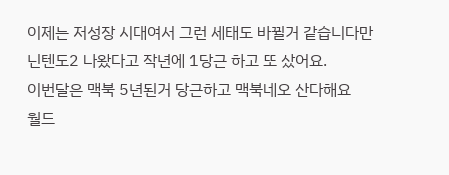이제는 저성장 시대여서 그런 세태도 바뀔거 같습니다만
닌텐도2 나왔다고 작년에 1당근 하고 또 샀어요.
이번달은 맥북 5년된거 당근하고 맥북네오 산다해요
월드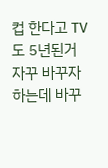컵 한다고 TV도 5년된거 자꾸 바꾸자하는데 바꾸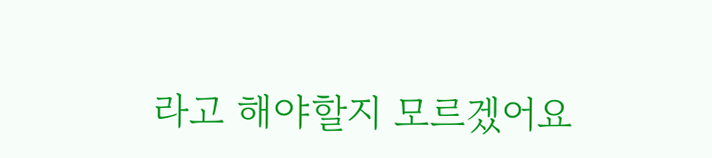라고 해야할지 모르겠어요